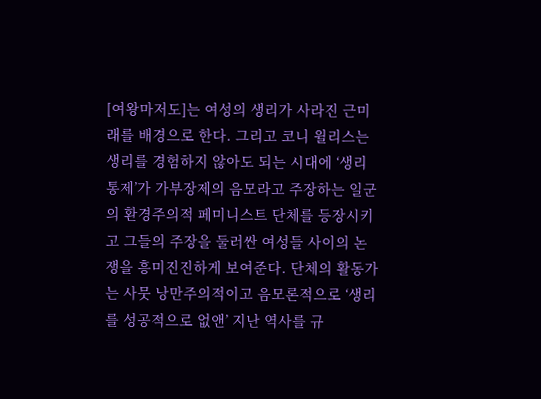[여왕마저도]는 여성의 생리가 사라진 근미래를 배경으로 한다. 그리고 코니 윌리스는 생리를 경험하지 않아도 되는 시대에 ‘생리 통제’가 가부장제의 음모라고 주장하는 일군의 환경주의적 페미니스트 단체를 등장시키고 그들의 주장을 둘러싼 여성들 사이의 논쟁을 흥미진진하게 보여준다. 단체의 활동가는 사뭇 낭만주의적이고 음모론적으로 ‘생리를 성공적으로 없앤’ 지난 역사를 규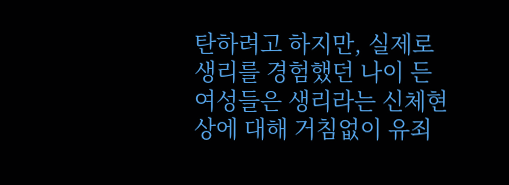탄하려고 하지만, 실제로 생리를 경험했던 나이 든 여성들은 생리라는 신체현상에 대해 거침없이 유죄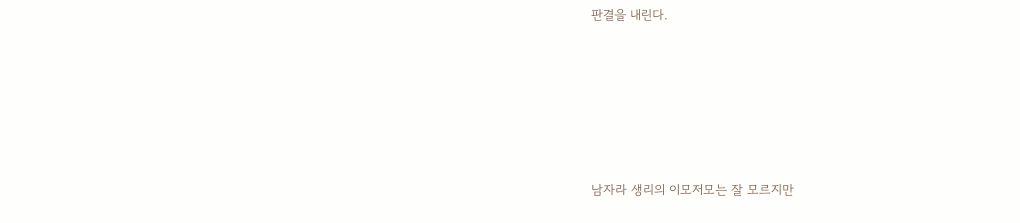판결을 내린다.






남자라 생리의 이모저모는 잘 모르지만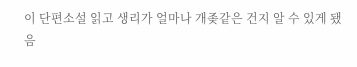이 단편소설 읽고 생리가 얼마나 개좆같은 건지 알 수 있게 됐음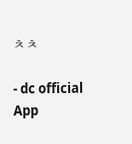ㅊㅊ

- dc official App